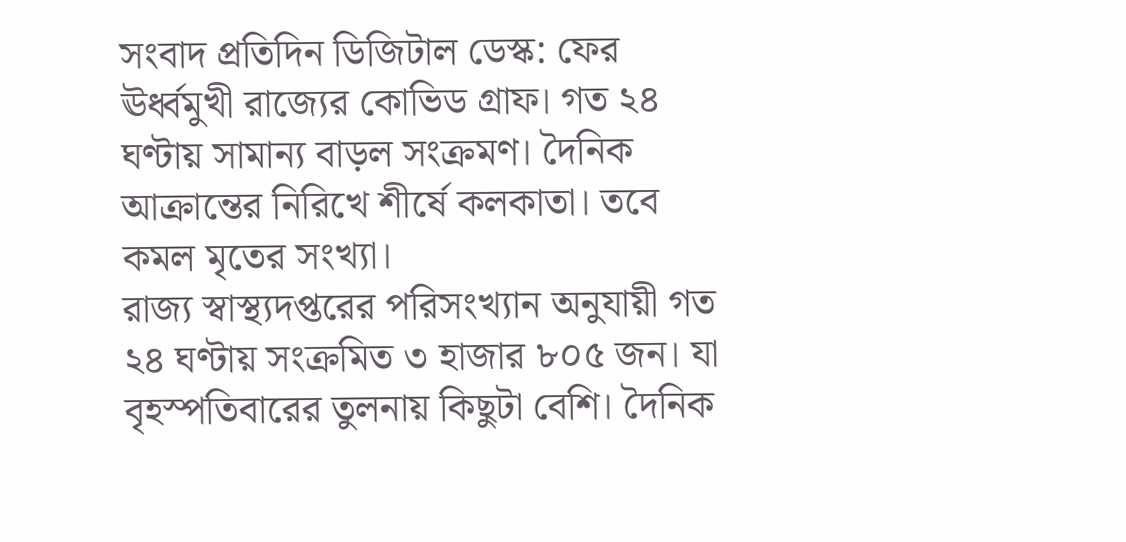সংবাদ প্রতিদিন ডিজিটাল ডেস্ক: ফের ঊর্ধ্বমুখী রাজ্যের কোভিড গ্রাফ। গত ২৪ ঘণ্টায় সামান্য বাড়ল সংক্রমণ। দৈনিক আক্রান্তের নিরিখে শীর্ষে কলকাতা। তবে কমল মৃতের সংখ্যা।
রাজ্য স্বাস্থ্যদপ্তরের পরিসংখ্যান অনুযায়ী গত ২৪ ঘণ্টায় সংক্রমিত ৩ হাজার ৮০৫ জন। যা বৃহস্পতিবারের তুলনায় কিছুটা বেশি। দৈনিক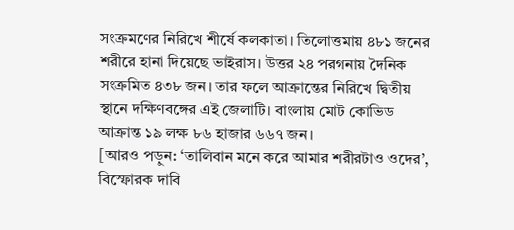সংক্রমণের নিরিখে শীর্ষে কলকাতা। তিলোত্তমায় ৪৮১ জনের শরীরে হানা দিয়েছে ভাইরাস। উত্তর ২৪ পরগনায় দৈনিক সংক্রমিত ৪৩৮ জন। তার ফলে আক্রান্তের নিরিখে দ্বিতীয় স্থানে দক্ষিণবঙ্গের এই জেলাটি। বাংলায় মোট কোভিড আক্রান্ত ১৯ লক্ষ ৮৬ হাজার ৬৬৭ জন।
[আরও পড়ুন: ‘তালিবান মনে করে আমার শরীরটাও ওদের’, বিস্ফোরক দাবি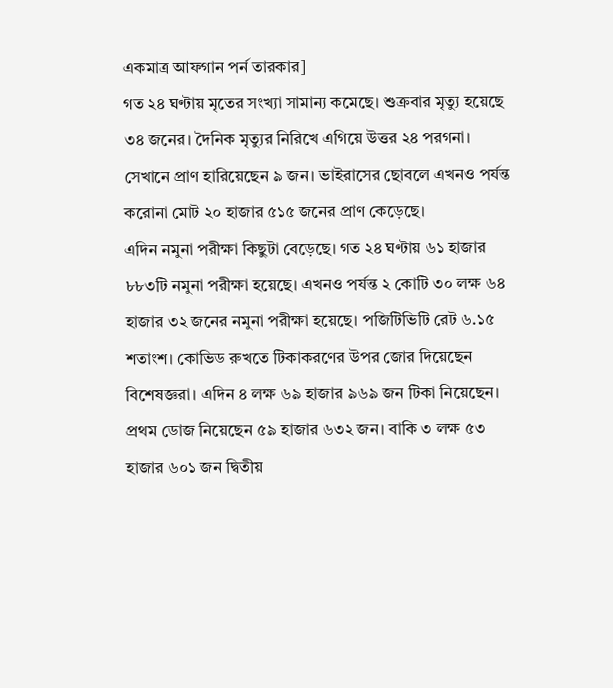একমাত্র আফগান পর্ন তারকার]
গত ২৪ ঘণ্টায় মৃতের সংখ্যা সামান্য কমেছে। শুক্রবার মৃত্যু হয়েছে ৩৪ জনের। দৈনিক মৃত্যুর নিরিখে এগিয়ে উত্তর ২৪ পরগনা। সেখানে প্রাণ হারিয়েছেন ৯ জন। ভাইরাসের ছোবলে এখনও পর্যন্ত করোনা মোট ২০ হাজার ৫১৫ জনের প্রাণ কেড়েছে।
এদিন নমুনা পরীক্ষা কিছুটা বেড়েছে। গত ২৪ ঘণ্টায় ৬১ হাজার ৮৮৩টি নমুনা পরীক্ষা হয়েছে। এখনও পর্যন্ত ২ কোটি ৩০ লক্ষ ৬৪ হাজার ৩২ জনের নমুনা পরীক্ষা হয়েছে। পজিটিভিটি রেট ৬.১৫ শতাংশ। কোভিড রুখতে টিকাকরণের উপর জোর দিয়েছেন বিশেষজ্ঞরা। এদিন ৪ লক্ষ ৬৯ হাজার ৯৬৯ জন টিকা নিয়েছেন। প্রথম ডোজ নিয়েছেন ৫৯ হাজার ৬৩২ জন। বাকি ৩ লক্ষ ৫৩ হাজার ৬০১ জন দ্বিতীয়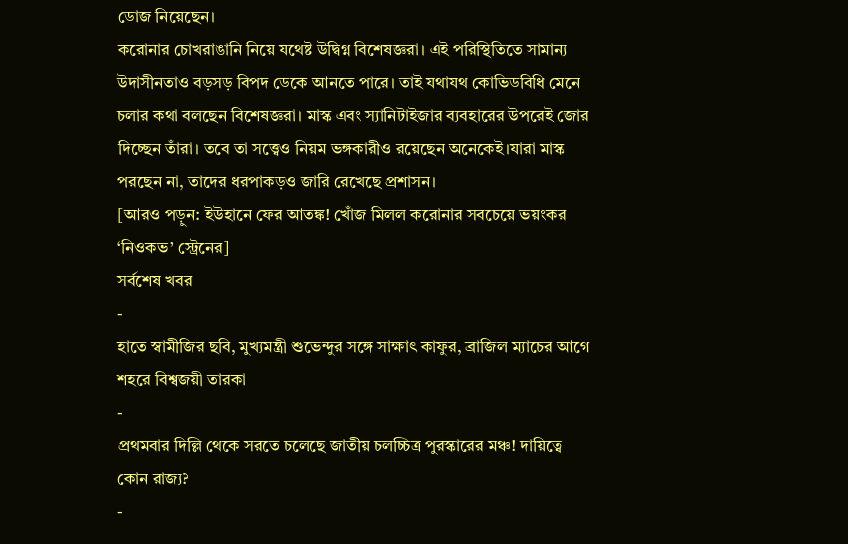ডোজ নিয়েছেন।
করোনার চোখরাঙানি নিয়ে যথেষ্ট উদ্বিগ্ন বিশেষজ্ঞরা। এই পরিস্থিতিতে সামান্য উদাসীনতাও বড়সড় বিপদ ডেকে আনতে পারে। তাই যথাযথ কোভিডবিধি মেনে চলার কথা বলছেন বিশেষজ্ঞরা। মাস্ক এবং স্যানিটাইজার ব্যবহারের উপরেই জোর দিচ্ছেন তাঁরা। তবে তা সত্ত্বেও নিয়ম ভঙ্গকারীও রয়েছেন অনেকেই।যারা মাস্ক পরছেন না, তাদের ধরপাকড়ও জারি রেখেছে প্রশাসন।
[আরও পড়ুন: ইউহানে ফের আতঙ্ক! খোঁজ মিলল করোনার সবচেয়ে ভয়ংকর ‘নিওকভ’ স্ট্রেনের]
সর্বশেষ খবর
-
হাতে স্বামীজির ছবি, মুখ্যমন্ত্রী শুভেন্দুর সঙ্গে সাক্ষাৎ কাফুর, ব্রাজিল ম্যাচের আগে শহরে বিশ্বজয়ী তারকা
-
প্রথমবার দিল্লি থেকে সরতে চলেছে জাতীয় চলচ্চিত্র পুরস্কারের মঞ্চ! দায়িত্বে কোন রাজ্য?
-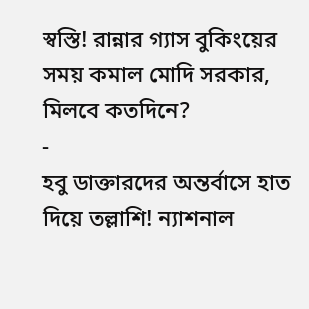স্বস্তি! রান্নার গ্যাস বুকিংয়ের সময় কমাল মোদি সরকার, মিলবে কতদিনে?
-
হবু ডাক্তারদের অন্তর্বাসে হাত দিয়ে তল্লাশি! ন্যাশনাল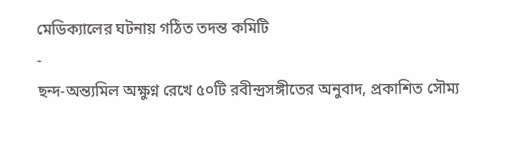মেডিক্যালের ঘটনায় গঠিত তদন্ত কমিটি
-
ছন্দ-অন্ত্যমিল অক্ষুণ্ন রেখে ৫০টি রবীন্দ্রসঙ্গীতের অনুবাদ, প্রকাশিত সৌম্য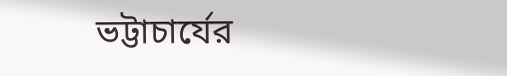ভট্টাচার্যের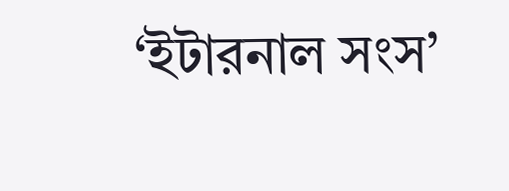‘ইটারনাল সংস’